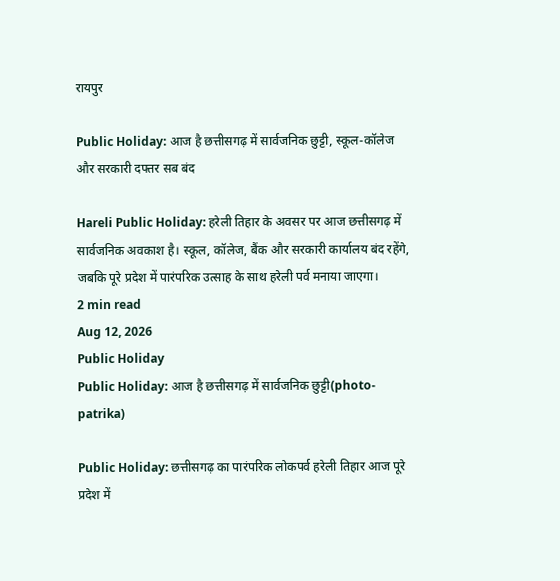रायपुर

Public Holiday: आज है छत्तीसगढ़ में सार्वजनिक छुट्टी, स्कूल-कॉलेज और सरकारी दफ्तर सब बंद

Hareli Public Holiday: हरेली तिहार के अवसर पर आज छत्तीसगढ़ में सार्वजनिक अवकाश है। स्कूल, कॉलेज, बैंक और सरकारी कार्यालय बंद रहेंगे, जबकि पूरे प्रदेश में पारंपरिक उत्साह के साथ हरेली पर्व मनाया जाएगा।
2 min read
Aug 12, 2026
Public Holiday
Public Holiday: आज है छत्तीसगढ़ में सार्वजनिक छुट्टी(photo-patrika)

Public Holiday: छत्तीसगढ़ का पारंपरिक लोकपर्व हरेली तिहार आज पूरे प्रदेश में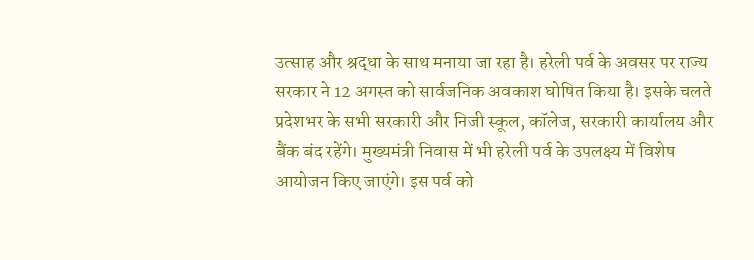उत्साह और श्रद्धा के साथ मनाया जा रहा है। हरेली पर्व के अवसर पर राज्य सरकार ने 12 अगस्त को सार्वजनिक अवकाश घोषित किया है। इसके चलते प्रदेशभर के सभी सरकारी और निजी स्कूल, कॉलेज, सरकारी कार्यालय और बैंक बंद रहेंगे। मुख्यमंत्री निवास में भी हरेली पर्व के उपलक्ष्य में विशेष आयोजन किए जाएंगे। इस पर्व को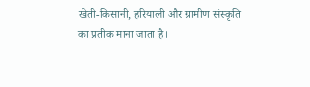खेती-किसानी, हरियाली और ग्रामीण संस्कृति का प्रतीक माना जाता है।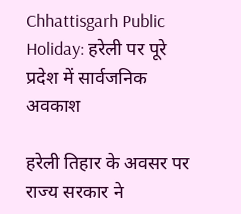Chhattisgarh Public Holiday: हरेली पर पूरे प्रदेश में सार्वजनिक अवकाश

हरेली तिहार के अवसर पर राज्य सरकार ने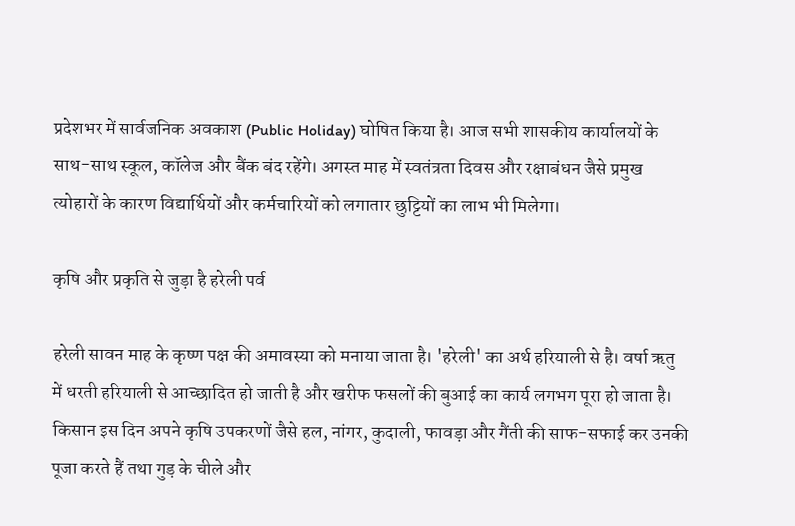प्रदेशभर में सार्वजनिक अवकाश (Public Holiday) घोषित किया है। आज सभी शासकीय कार्यालयों के साथ-साथ स्कूल, कॉलेज और बैंक बंद रहेंगे। अगस्त माह में स्वतंत्रता दिवस और रक्षाबंधन जैसे प्रमुख त्योहारों के कारण विद्यार्थियों और कर्मचारियों को लगातार छुट्टियों का लाभ भी मिलेगा।

कृषि और प्रकृति से जुड़ा है हरेली पर्व

हरेली सावन माह के कृष्ण पक्ष की अमावस्या को मनाया जाता है। 'हरेली' का अर्थ हरियाली से है। वर्षा ऋतु में धरती हरियाली से आच्छादित हो जाती है और खरीफ फसलों की बुआई का कार्य लगभग पूरा हो जाता है। किसान इस दिन अपने कृषि उपकरणों जैसे हल, नांगर, कुदाली, फावड़ा और गैंती की साफ-सफाई कर उनकी पूजा करते हैं तथा गुड़ के चीले और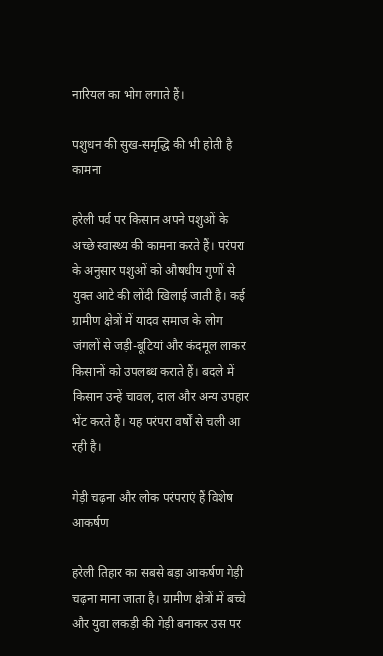नारियल का भोग लगाते हैं।

पशुधन की सुख-समृद्धि की भी होती है कामना

हरेली पर्व पर किसान अपने पशुओं के अच्छे स्वास्थ्य की कामना करते हैं। परंपरा के अनुसार पशुओं को औषधीय गुणों से युक्त आटे की लोंदी खिलाई जाती है। कई ग्रामीण क्षेत्रों में यादव समाज के लोग जंगलों से जड़ी-बूटियां और कंदमूल लाकर किसानों को उपलब्ध कराते हैं। बदले में किसान उन्हें चावल, दाल और अन्य उपहार भेंट करते हैं। यह परंपरा वर्षों से चली आ रही है।

गेड़ी चढ़ना और लोक परंपराएं हैं विशेष आकर्षण

हरेली तिहार का सबसे बड़ा आकर्षण गेड़ी चढ़ना माना जाता है। ग्रामीण क्षेत्रों में बच्चे और युवा लकड़ी की गेड़ी बनाकर उस पर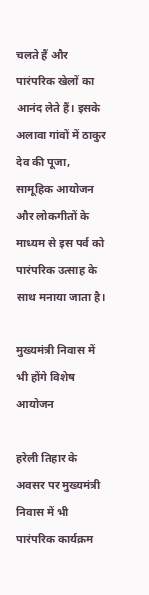चलते हैं और पारंपरिक खेलों का आनंद लेते हैं। इसके अलावा गांवों में ठाकुर देव की पूजा, सामूहिक आयोजन और लोकगीतों के माध्यम से इस पर्व को पारंपरिक उत्साह के साथ मनाया जाता है।

मुख्यमंत्री निवास में भी होंगे विशेष आयोजन

हरेली तिहार के अवसर पर मुख्यमंत्री निवास में भी पारंपरिक कार्यक्रम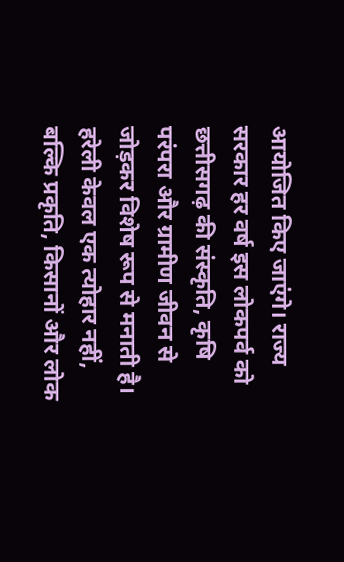आयोजित किए जाएंगे। राज्य सरकार हर वर्ष इस लोकपर्व को छत्तीसगढ़ की संस्कृति, कृषि परंपरा और ग्रामीण जीवन से जोड़कर विशेष रूप से मनाती है। हरेली केवल एक त्योहार नहीं, बल्कि प्रकृति, किसानों और लोक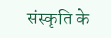संस्कृति के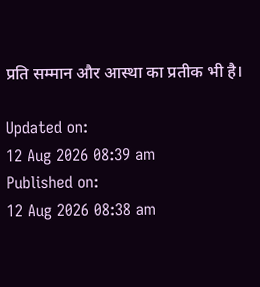प्रति सम्मान और आस्था का प्रतीक भी है।

Updated on:
12 Aug 2026 08:39 am
Published on:
12 Aug 2026 08:38 am